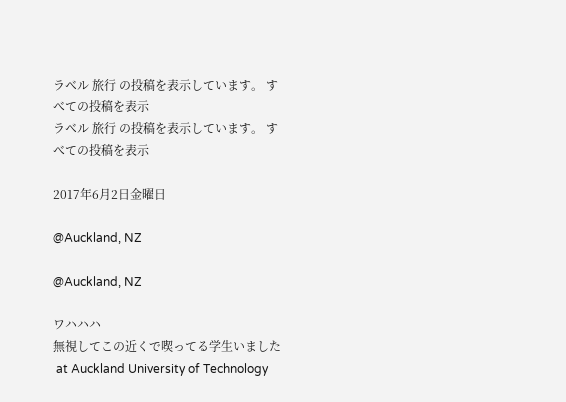ラベル 旅行 の投稿を表示しています。 すべての投稿を表示
ラベル 旅行 の投稿を表示しています。 すべての投稿を表示

2017年6月2日金曜日

@Auckland, NZ

@Auckland, NZ

ワハハハ
無視してこの近くで喫ってる学生いました
 at Auckland University of Technology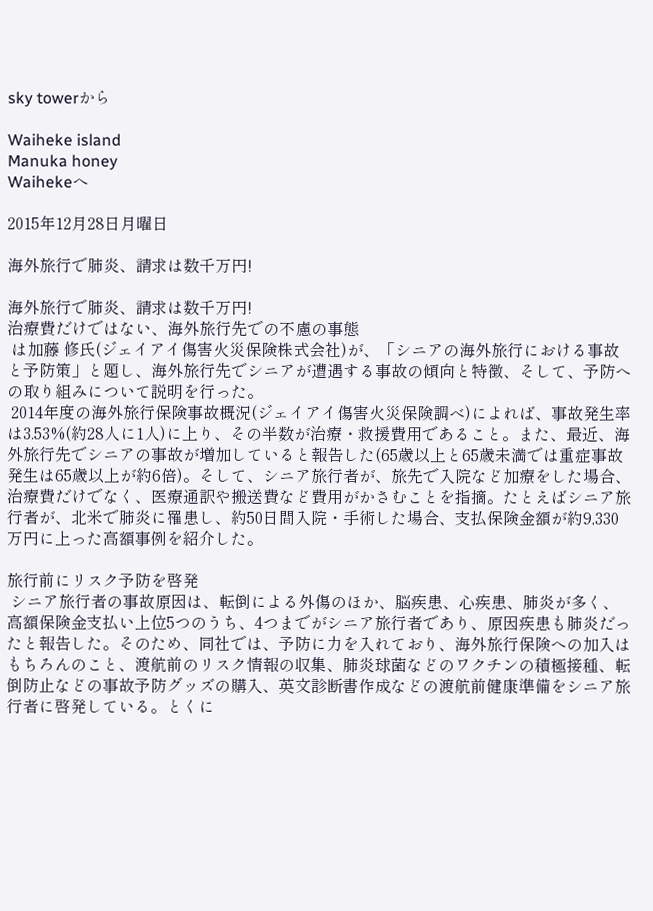sky towerから

Waiheke island
Manuka honey
Waihekeへ

2015年12月28日月曜日

海外旅行で肺炎、請求は数千万円!

海外旅行で肺炎、請求は数千万円!
治療費だけではない、海外旅行先での不慮の事態
 は加藤 修氏(ジェイアイ傷害火災保険株式会社)が、「シニアの海外旅行における事故と予防策」と題し、海外旅行先でシニアが遭遇する事故の傾向と特徴、そして、予防への取り組みについて説明を行った。
 2014年度の海外旅行保険事故概況(ジェイアイ傷害火災保険調べ)によれば、事故発生率は3.53%(約28人に1人)に上り、その半数が治療・救援費用であること。また、最近、海外旅行先でシニアの事故が増加していると報告した(65歳以上と65歳未満では重症事故発生は65歳以上が約6倍)。そして、シニア旅行者が、旅先で入院など加療をした場合、治療費だけでなく、医療通訳や搬送費など費用がかさむことを指摘。たとえばシニア旅行者が、北米で肺炎に罹患し、約50日間入院・手術した場合、支払保険金額が約9,330万円に上った高額事例を紹介した。

旅行前にリスク予防を啓発
 シニア旅行者の事故原因は、転倒による外傷のほか、脳疾患、心疾患、肺炎が多く、高額保険金支払い上位5つのうち、4つまでがシニア旅行者であり、原因疾患も肺炎だったと報告した。そのため、同社では、予防に力を入れており、海外旅行保険への加入はもちろんのこと、渡航前のリスク情報の収集、肺炎球菌などのワクチンの積極接種、転倒防止などの事故予防グッズの購入、英文診断書作成などの渡航前健康準備をシニア旅行者に啓発している。とくに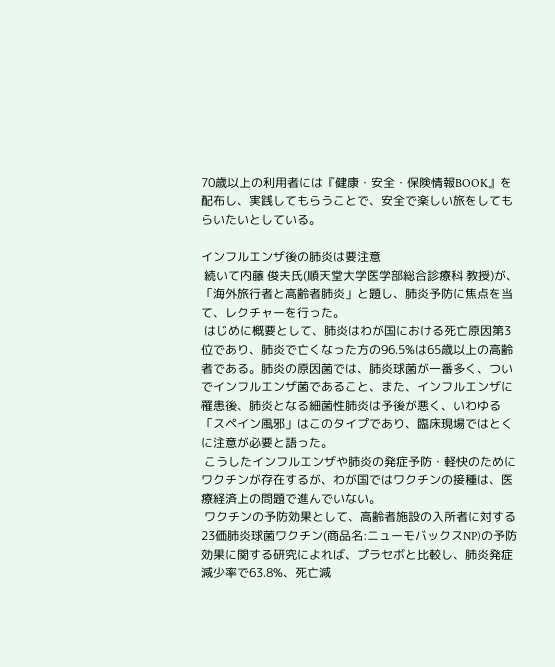70歳以上の利用者には『健康・安全・保険情報BOOK』を配布し、実践してもらうことで、安全で楽しい旅をしてもらいたいとしている。

インフルエンザ後の肺炎は要注意
 続いて内藤 俊夫氏(順天堂大学医学部総合診療科 教授)が、「海外旅行者と高齢者肺炎」と題し、肺炎予防に焦点を当て、レクチャーを行った。
 はじめに概要として、肺炎はわが国における死亡原因第3位であり、肺炎で亡くなった方の96.5%は65歳以上の高齢者である。肺炎の原因菌では、肺炎球菌が一番多く、ついでインフルエンザ菌であること、また、インフルエンザに罹患後、肺炎となる細菌性肺炎は予後が悪く、いわゆる「スペイン風邪」はこのタイプであり、臨床現場ではとくに注意が必要と語った。
 こうしたインフルエンザや肺炎の発症予防・軽快のためにワクチンが存在するが、わが国ではワクチンの接種は、医療経済上の問題で進んでいない。
 ワクチンの予防効果として、高齢者施設の入所者に対する23価肺炎球菌ワクチン(商品名:ニューモバックスNP)の予防効果に関する研究によれば、プラセボと比較し、肺炎発症減少率で63.8%、死亡減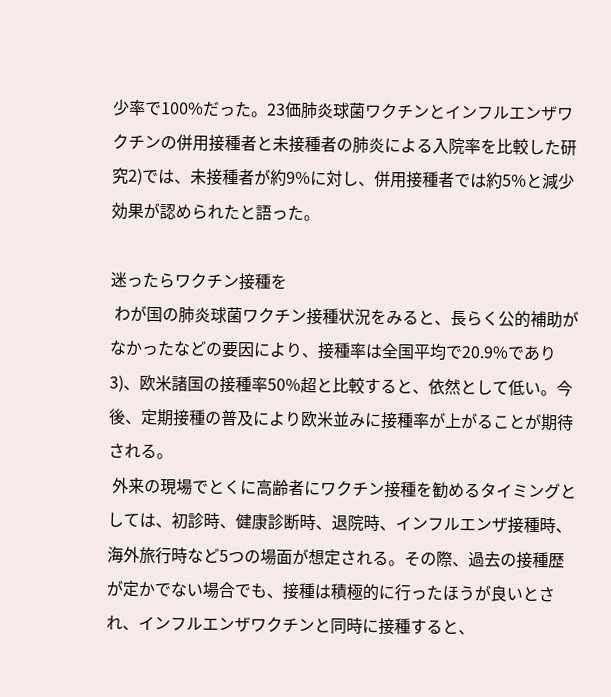少率で100%だった。23価肺炎球菌ワクチンとインフルエンザワクチンの併用接種者と未接種者の肺炎による入院率を比較した研究2)では、未接種者が約9%に対し、併用接種者では約5%と減少効果が認められたと語った。

迷ったらワクチン接種を
 わが国の肺炎球菌ワクチン接種状況をみると、長らく公的補助がなかったなどの要因により、接種率は全国平均で20.9%であり3)、欧米諸国の接種率50%超と比較すると、依然として低い。今後、定期接種の普及により欧米並みに接種率が上がることが期待される。
 外来の現場でとくに高齢者にワクチン接種を勧めるタイミングとしては、初診時、健康診断時、退院時、インフルエンザ接種時、海外旅行時など5つの場面が想定される。その際、過去の接種歴が定かでない場合でも、接種は積極的に行ったほうが良いとされ、インフルエンザワクチンと同時に接種すると、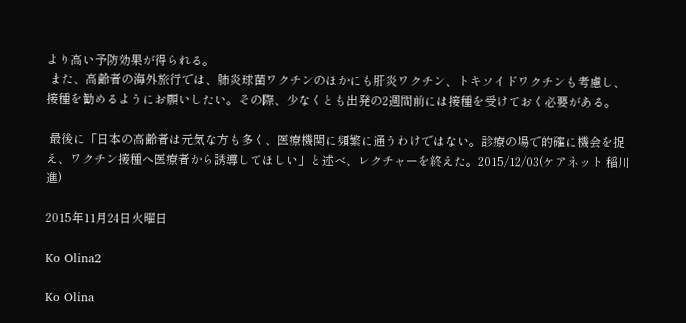より高い予防効果が得られる。
 また、高齢者の海外旅行では、肺炎球菌ワクチンのほかにも肝炎ワクチン、トキソイドワクチンも考慮し、接種を勧めるようにお願いしたい。その際、少なくとも出発の2週間前には接種を受けておく必要がある。

 最後に「日本の高齢者は元気な方も多く、医療機関に頻繁に通うわけではない。診療の場で的確に機会を捉え、ワクチン接種へ医療者から誘導してほしい」と述べ、レクチャーを終えた。2015/12/03(ケアネット 稲川 進)

2015年11月24日火曜日

Ko Olina2

Ko Olina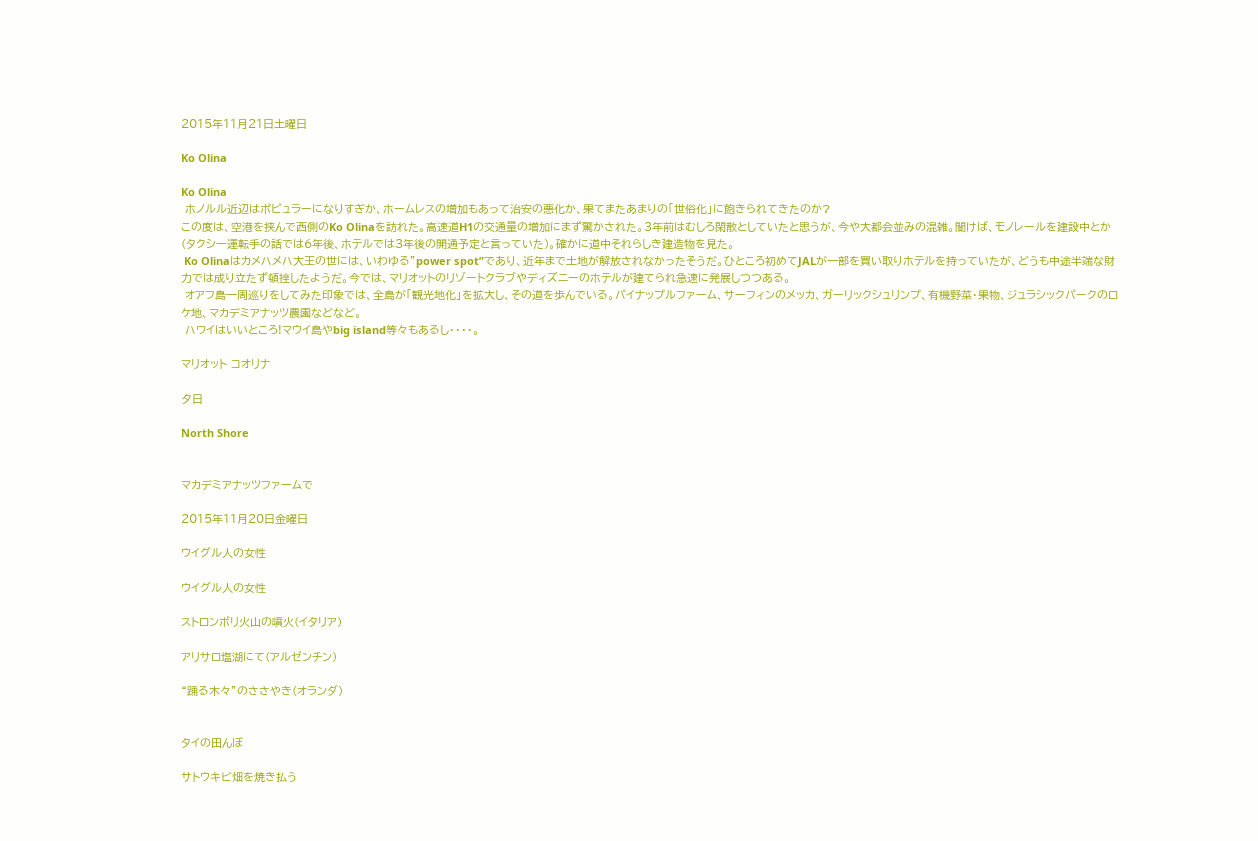2015年11月21日土曜日

Ko Olina

Ko Olina
 ホノルル近辺はポピュラーになりすぎか、ホームレスの増加もあって治安の悪化か、果てまたあまりの「世俗化」に飽きられてきたのか?
この度は、空港を挟んで西側のKo Olinaを訪れた。高速道H1の交通量の増加にまず驚かされた。3年前はむしろ閑散としていたと思うが、今や大都会並みの混雑。聞けば、モノレールを建設中とか(タクシー運転手の話では6年後、ホテルでは3年後の開通予定と言っていた)。確かに道中それらしき建造物を見た。
 Ko Olinaはカメハメハ大王の世には、いわゆる”power spot”であり、近年まで土地が解放されなかったそうだ。ひところ初めてJALが一部を買い取りホテルを持っていたが、どうも中途半端な財力では成り立たず頓挫したようだ。今では、マリオットのリゾートクラブやディズニーのホテルが建てられ急速に発展しつつある。
 オアフ島一周巡りをしてみた印象では、全島が「観光地化」を拡大し、その道を歩んでいる。パイナップルファーム、サーフィンのメッカ、ガーリックシュリンプ、有機野菜・果物、ジュラシックパークのロケ地、マカデミアナッツ農園などなど。
 ハワイはいいところ!マウイ島やbig island等々もあるし・・・・。

マリオット コオリナ

夕日

North Shore


マカデミアナッツファームで

2015年11月20日金曜日

ウイグル人の女性

ウイグル人の女性

ストロンボリ火山の噴火(イタリア)

アリサロ塩湖にて(アルゼンチン)

“踊る木々”のささやき(オランダ)


タイの田んぼ

サトウキビ畑を焼き払う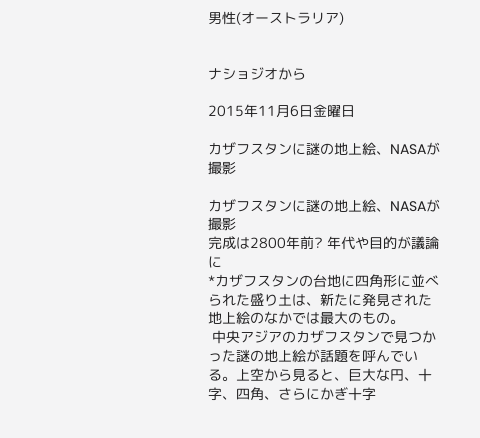男性(オーストラリア)


ナショジオから

2015年11月6日金曜日

カザフスタンに謎の地上絵、NASAが撮影

カザフスタンに謎の地上絵、NASAが撮影
完成は2800年前? 年代や目的が議論に
*カザフスタンの台地に四角形に並べられた盛り土は、新たに発見された地上絵のなかでは最大のもの。
 中央アジアのカザフスタンで見つかった謎の地上絵が話題を呼んでいる。上空から見ると、巨大な円、十字、四角、さらにかぎ十字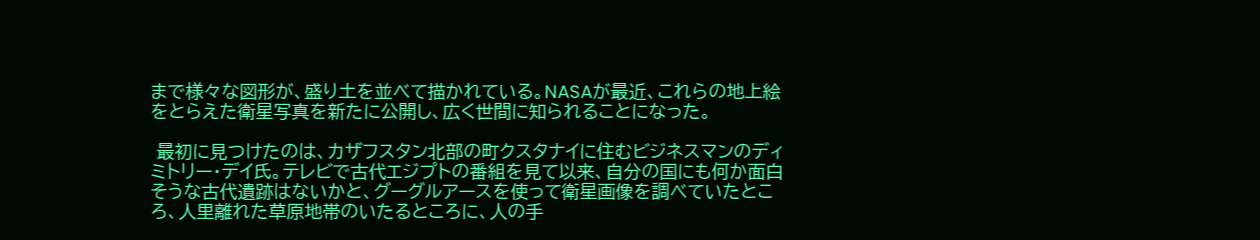まで様々な図形が、盛り土を並べて描かれている。NASAが最近、これらの地上絵をとらえた衛星写真を新たに公開し、広く世間に知られることになった。

 最初に見つけたのは、カザフスタン北部の町クスタナイに住むビジネスマンのディミトリー・デイ氏。テレビで古代エジプトの番組を見て以来、自分の国にも何か面白そうな古代遺跡はないかと、グーグルアースを使って衛星画像を調べていたところ、人里離れた草原地帯のいたるところに、人の手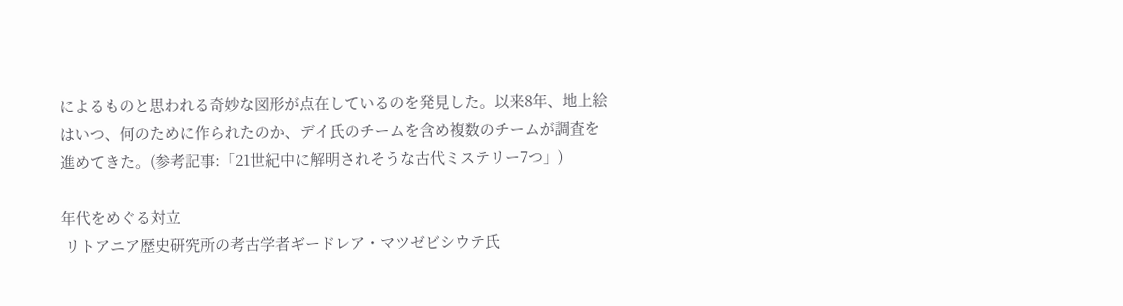によるものと思われる奇妙な図形が点在しているのを発見した。以来8年、地上絵はいつ、何のために作られたのか、デイ氏のチームを含め複数のチームが調査を進めてきた。(参考記事:「21世紀中に解明されそうな古代ミステリー7つ」)

年代をめぐる対立
 リトアニア歴史研究所の考古学者ギードレア・マツゼビシウテ氏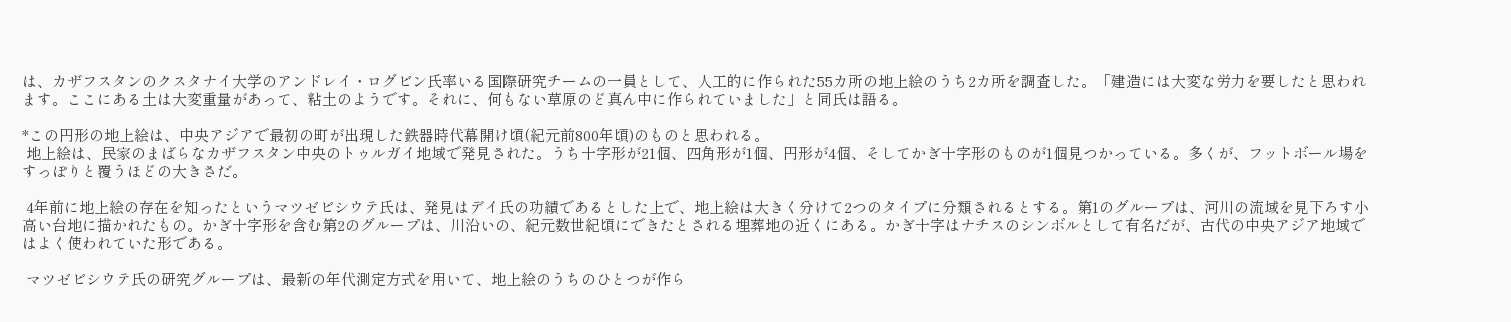は、カザフスタンのクスタナイ大学のアンドレイ・ログビン氏率いる国際研究チームの一員として、人工的に作られた55カ所の地上絵のうち2カ所を調査した。「建造には大変な労力を要したと思われます。ここにある土は大変重量があって、粘土のようです。それに、何もない草原のど真ん中に作られていました」と同氏は語る。

*この円形の地上絵は、中央アジアで最初の町が出現した鉄器時代幕開け頃(紀元前800年頃)のものと思われる。
 地上絵は、民家のまばらなカザフスタン中央のトゥルガイ地域で発見された。うち十字形が21個、四角形が1個、円形が4個、そしてかぎ十字形のものが1個見つかっている。多くが、フットボール場をすっぽりと覆うほどの大きさだ。

 4年前に地上絵の存在を知ったというマツゼビシウテ氏は、発見はデイ氏の功績であるとした上で、地上絵は大きく分けて2つのタイプに分類されるとする。第1のグループは、河川の流域を見下ろす小高い台地に描かれたもの。かぎ十字形を含む第2のグループは、川沿いの、紀元数世紀頃にできたとされる埋葬地の近くにある。かぎ十字はナチスのシンボルとして有名だが、古代の中央アジア地域ではよく使われていた形である。

 マツゼビシウテ氏の研究グループは、最新の年代測定方式を用いて、地上絵のうちのひとつが作ら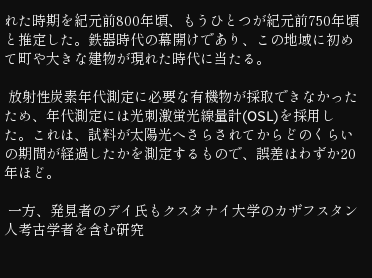れた時期を紀元前800年頃、もうひとつが紀元前750年頃と推定した。鉄器時代の幕開けであり、この地域に初めて町や大きな建物が現れた時代に当たる。

 放射性炭素年代測定に必要な有機物が採取できなかったため、年代測定には光刺激蛍光線量計(OSL)を採用した。これは、試料が太陽光へさらされてからどのくらいの期間が経過したかを測定するもので、誤差はわずか20年ほど。

 一方、発見者のデイ氏もクスタナイ大学のカザフスタン人考古学者を含む研究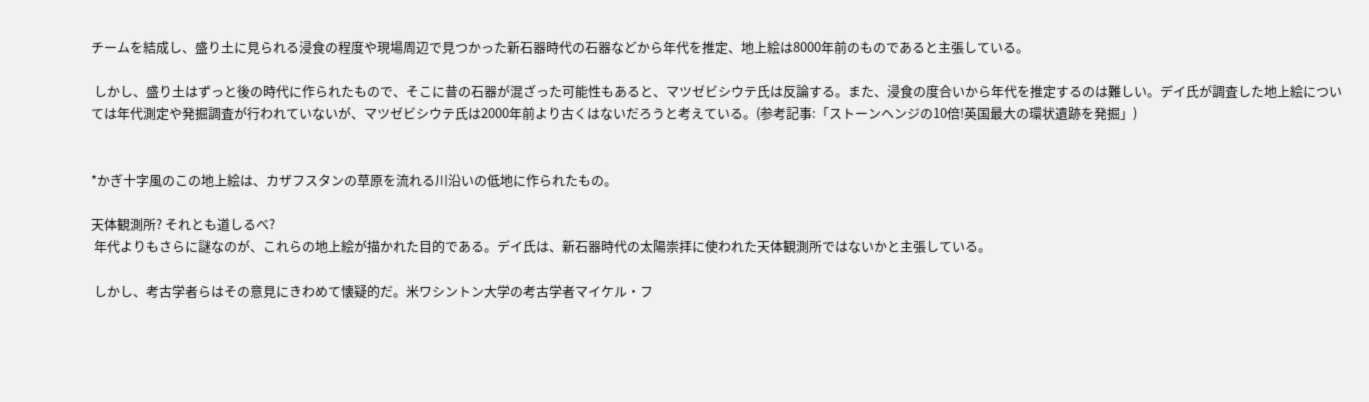チームを結成し、盛り土に見られる浸食の程度や現場周辺で見つかった新石器時代の石器などから年代を推定、地上絵は8000年前のものであると主張している。

 しかし、盛り土はずっと後の時代に作られたもので、そこに昔の石器が混ざった可能性もあると、マツゼビシウテ氏は反論する。また、浸食の度合いから年代を推定するのは難しい。デイ氏が調査した地上絵については年代測定や発掘調査が行われていないが、マツゼビシウテ氏は2000年前より古くはないだろうと考えている。(参考記事:「ストーンヘンジの10倍!英国最大の環状遺跡を発掘」)


*かぎ十字風のこの地上絵は、カザフスタンの草原を流れる川沿いの低地に作られたもの。

天体観測所? それとも道しるべ?
 年代よりもさらに謎なのが、これらの地上絵が描かれた目的である。デイ氏は、新石器時代の太陽崇拝に使われた天体観測所ではないかと主張している。

 しかし、考古学者らはその意見にきわめて懐疑的だ。米ワシントン大学の考古学者マイケル・フ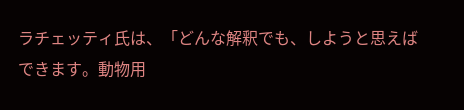ラチェッティ氏は、「どんな解釈でも、しようと思えばできます。動物用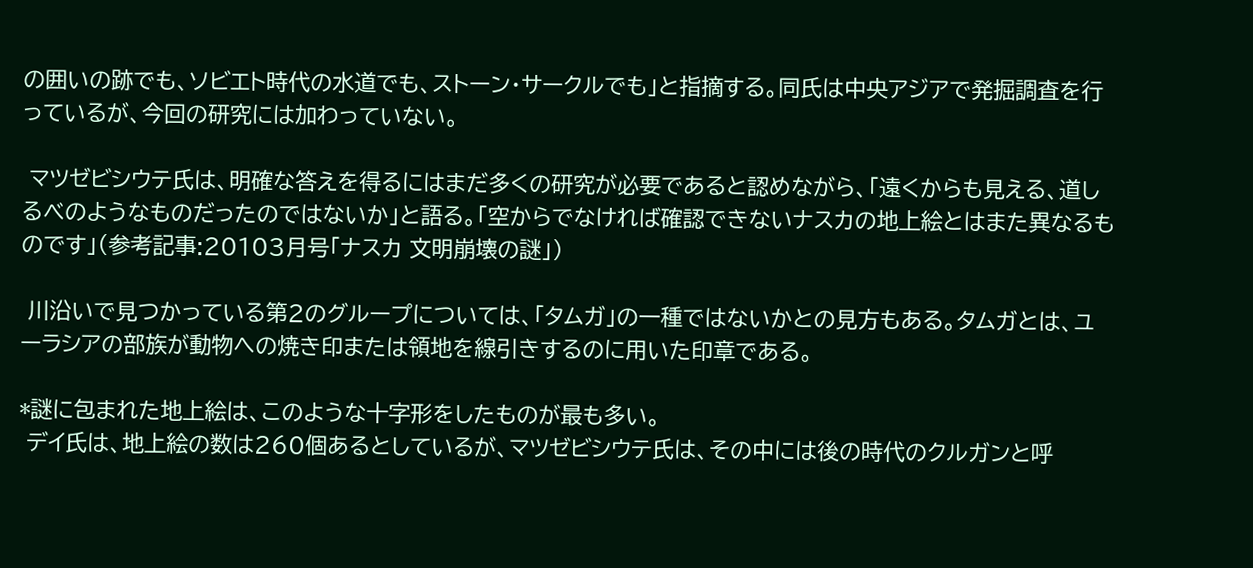の囲いの跡でも、ソビエト時代の水道でも、ストーン・サークルでも」と指摘する。同氏は中央アジアで発掘調査を行っているが、今回の研究には加わっていない。

 マツゼビシウテ氏は、明確な答えを得るにはまだ多くの研究が必要であると認めながら、「遠くからも見える、道しるべのようなものだったのではないか」と語る。「空からでなければ確認できないナスカの地上絵とはまた異なるものです」(参考記事:20103月号「ナスカ 文明崩壊の謎」)

 川沿いで見つかっている第2のグループについては、「タムガ」の一種ではないかとの見方もある。タムガとは、ユーラシアの部族が動物への焼き印または領地を線引きするのに用いた印章である。

*謎に包まれた地上絵は、このような十字形をしたものが最も多い。
 デイ氏は、地上絵の数は260個あるとしているが、マツゼビシウテ氏は、その中には後の時代のクルガンと呼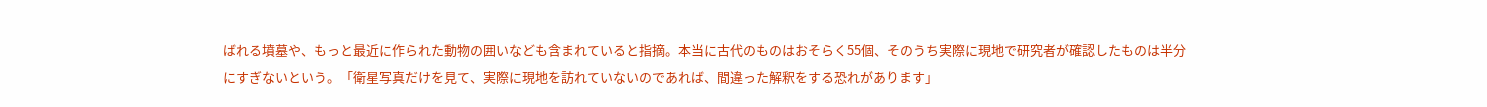ばれる墳墓や、もっと最近に作られた動物の囲いなども含まれていると指摘。本当に古代のものはおそらく55個、そのうち実際に現地で研究者が確認したものは半分にすぎないという。「衛星写真だけを見て、実際に現地を訪れていないのであれば、間違った解釈をする恐れがあります」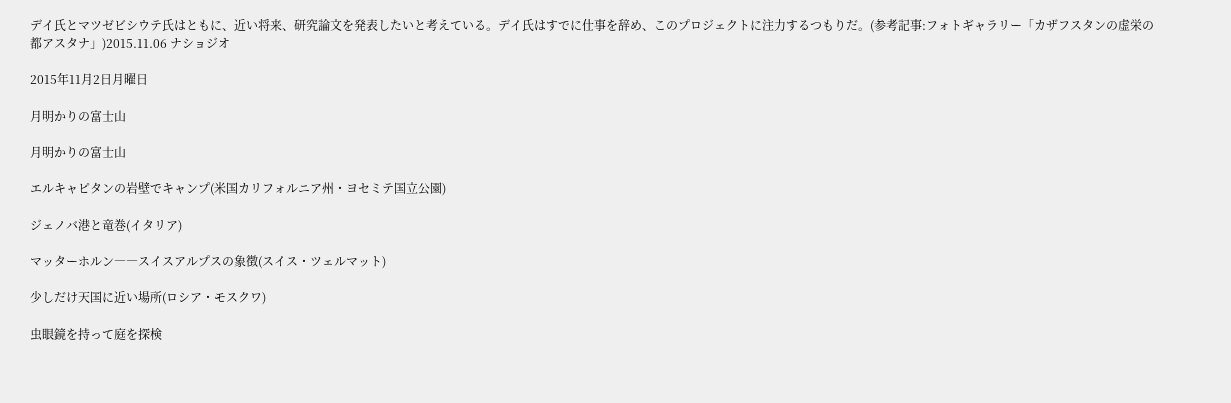デイ氏とマツゼビシウテ氏はともに、近い将来、研究論文を発表したいと考えている。デイ氏はすでに仕事を辞め、このプロジェクトに注力するつもりだ。(参考記事:フォトギャラリー「カザフスタンの虚栄の都アスタナ」)2015.11.06 ナショジオ

2015年11月2日月曜日

月明かりの富士山

月明かりの富士山

エルキャピタンの岩壁でキャンプ(米国カリフォルニア州・ヨセミテ国立公園)

ジェノバ港と竜巻(イタリア)

マッターホルン――スイスアルプスの象徴(スイス・ツェルマット)

少しだけ天国に近い場所(ロシア・モスクワ)

虫眼鏡を持って庭を探検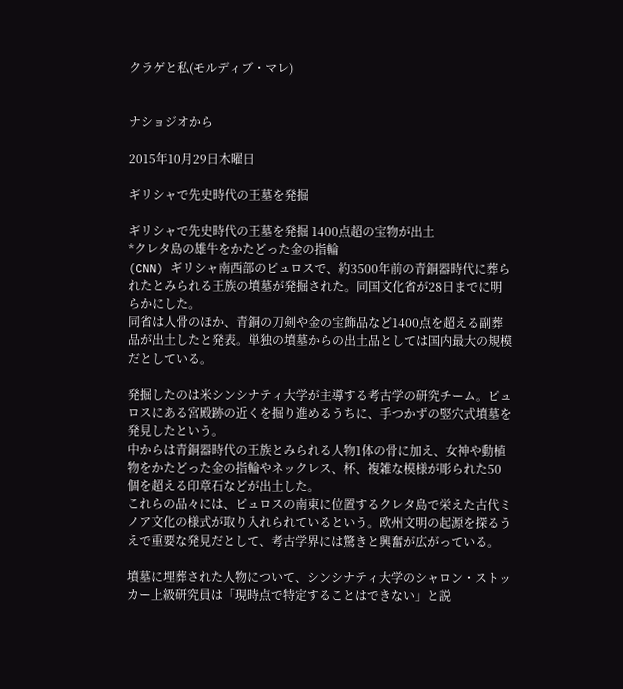クラゲと私(モルディブ・マレ)


ナショジオから

2015年10月29日木曜日

ギリシャで先史時代の王墓を発掘

ギリシャで先史時代の王墓を発掘 1400点超の宝物が出土
*クレタ島の雄牛をかたどった金の指輪
(CNN) ギリシャ南西部のピュロスで、約3500年前の青銅器時代に葬られたとみられる王族の墳墓が発掘された。同国文化省が28日までに明らかにした。
同省は人骨のほか、青銅の刀剣や金の宝飾品など1400点を超える副葬品が出土したと発表。単独の墳墓からの出土品としては国内最大の規模だとしている。

発掘したのは米シンシナティ大学が主導する考古学の研究チーム。ピュロスにある宮殿跡の近くを掘り進めるうちに、手つかずの竪穴式墳墓を発見したという。
中からは青銅器時代の王族とみられる人物1体の骨に加え、女神や動植物をかたどった金の指輪やネックレス、杯、複雑な模様が彫られた50個を超える印章石などが出土した。
これらの品々には、ピュロスの南東に位置するクレタ島で栄えた古代ミノア文化の様式が取り入れられているという。欧州文明の起源を探るうえで重要な発見だとして、考古学界には驚きと興奮が広がっている。

墳墓に埋葬された人物について、シンシナティ大学のシャロン・ストッカー上級研究員は「現時点で特定することはできない」と説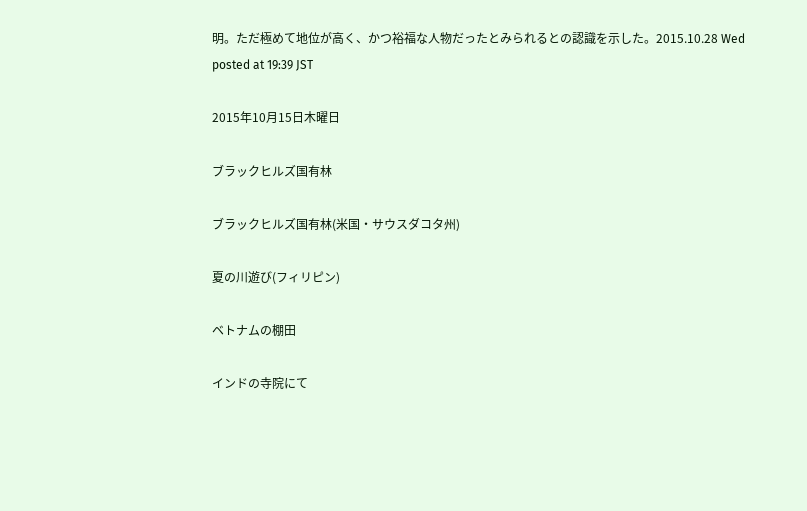明。ただ極めて地位が高く、かつ裕福な人物だったとみられるとの認識を示した。2015.10.28 Wed posted at 19:39 JST

2015年10月15日木曜日

ブラックヒルズ国有林

ブラックヒルズ国有林(米国・サウスダコタ州)

夏の川遊び(フィリピン)

ベトナムの棚田

インドの寺院にて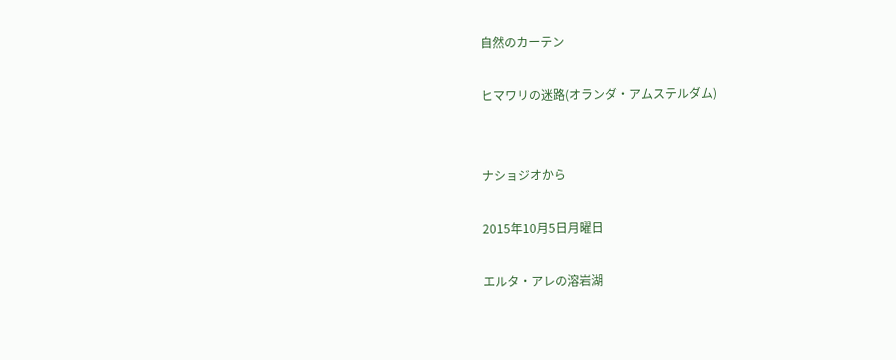自然のカーテン

ヒマワリの迷路(オランダ・アムステルダム)


ナショジオから

2015年10月5日月曜日

エルタ・アレの溶岩湖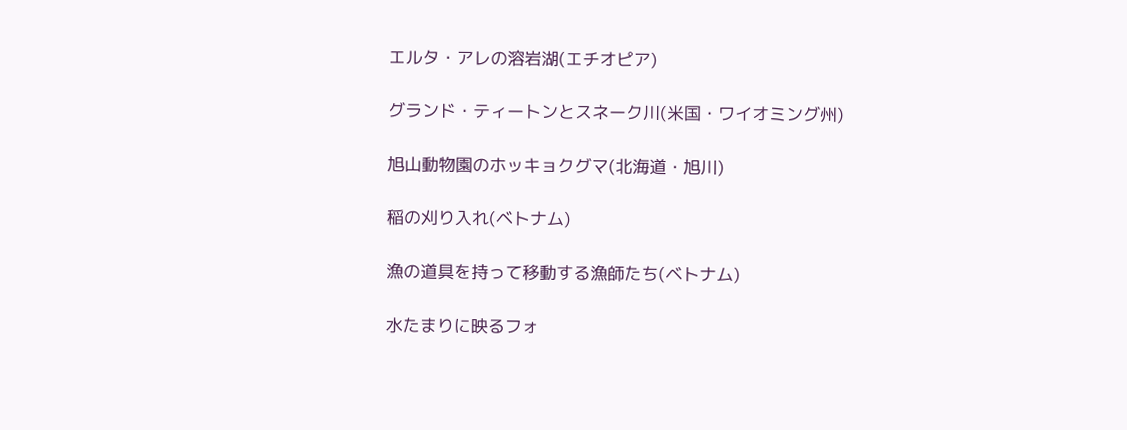エルタ・アレの溶岩湖(エチオピア)

グランド・ティートンとスネーク川(米国・ワイオミング州)

旭山動物園のホッキョクグマ(北海道・旭川)

稲の刈り入れ(ベトナム)

漁の道具を持って移動する漁師たち(ベトナム)

水たまりに映るフォ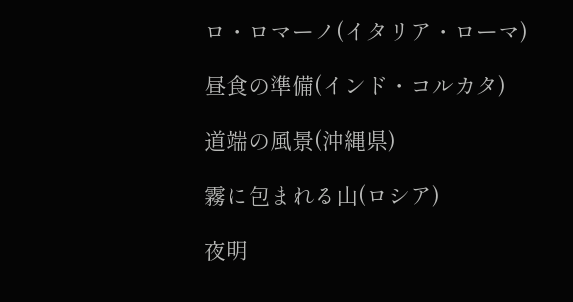ロ・ロマーノ(イタリア・ローマ)

昼食の準備(インド・コルカタ)

道端の風景(沖縄県)

霧に包まれる山(ロシア)

夜明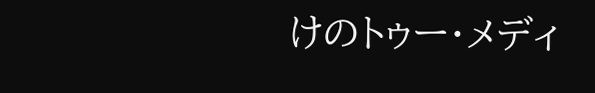けのトゥー・メディ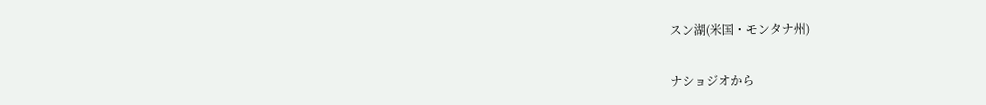スン湖(米国・モンタナ州)


ナショジオから